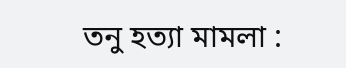তনু হত্যা মামলা :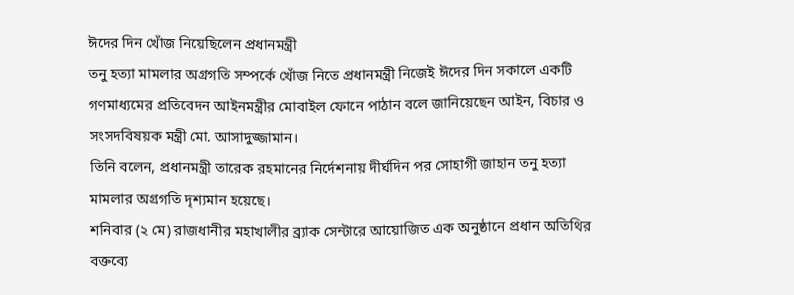ঈদের দিন খোঁজ নিয়েছিলেন প্রধানমন্ত্রী
তনু হত্যা মামলার অগ্রগতি সম্পর্কে খোঁজ নিতে প্রধানমন্ত্রী নিজেই ঈদের দিন সকালে একটি গণমাধ্যমের প্রতিবেদন আইনমন্ত্রীর মোবাইল ফোনে পাঠান বলে জানিয়েছেন আইন, বিচার ও সংসদবিষয়ক মন্ত্রী মো. আসাদুজ্জামান।
তিনি বলেন, প্রধানমন্ত্রী তারেক রহমানের নির্দেশনায় দীর্ঘদিন পর সোহাগী জাহান তনু হত্যা মামলার অগ্রগতি দৃশ্যমান হয়েছে।
শনিবার (২ মে) রাজধানীর মহাখালীর ব্র্যাক সেন্টারে আয়োজিত এক অনুষ্ঠানে প্রধান অতিথির বক্তব্যে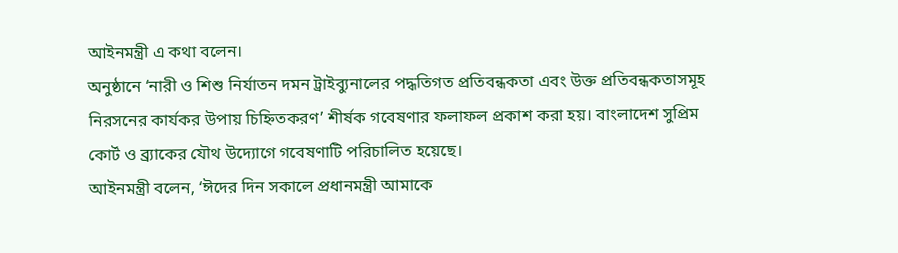আইনমন্ত্রী এ কথা বলেন।
অনুষ্ঠানে ‘নারী ও শিশু নির্যাতন দমন ট্রাইব্যুনালের পদ্ধতিগত প্রতিবন্ধকতা এবং উক্ত প্রতিবন্ধকতাসমূহ নিরসনের কার্যকর উপায় চিহ্নিতকরণ’ শীর্ষক গবেষণার ফলাফল প্রকাশ করা হয়। বাংলাদেশ সুপ্রিম কোর্ট ও ব্র্যাকের যৌথ উদ্যোগে গবেষণাটি পরিচালিত হয়েছে।
আইনমন্ত্রী বলেন, ‘ঈদের দিন সকালে প্রধানমন্ত্রী আমাকে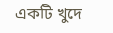একটি খুদে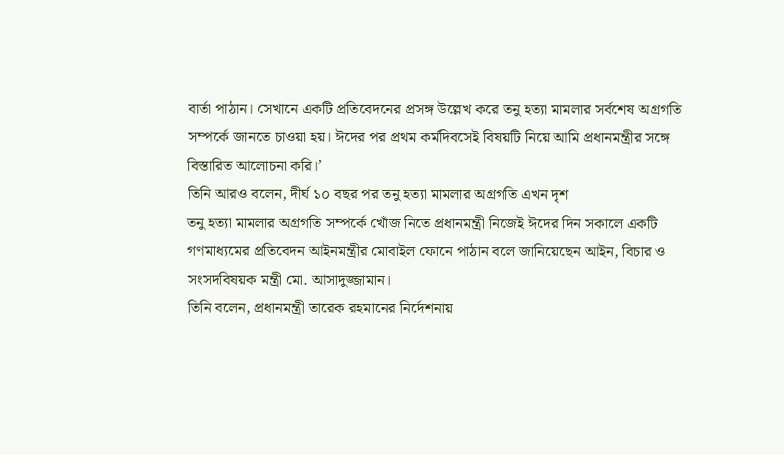বার্তা পাঠান। সেখানে একটি প্রতিবেদনের প্রসঙ্গ উল্লেখ করে তনু হত্যা মামলার সর্বশেষ অগ্রগতি সম্পর্কে জানতে চাওয়া হয়। ঈদের পর প্রথম কর্মদিবসেই বিষয়টি নিয়ে আমি প্রধানমন্ত্রীর সঙ্গে বিস্তারিত আলোচনা করি।’
তিনি আরও বলেন, দীর্ঘ ১০ বছর পর তনু হত্যা মামলার অগ্রগতি এখন দৃশ
তনু হত্যা মামলার অগ্রগতি সম্পর্কে খোঁজ নিতে প্রধানমন্ত্রী নিজেই ঈদের দিন সকালে একটি গণমাধ্যমের প্রতিবেদন আইনমন্ত্রীর মোবাইল ফোনে পাঠান বলে জানিয়েছেন আইন, বিচার ও সংসদবিষয়ক মন্ত্রী মো. আসাদুজ্জামান।
তিনি বলেন, প্রধানমন্ত্রী তারেক রহমানের নির্দেশনায়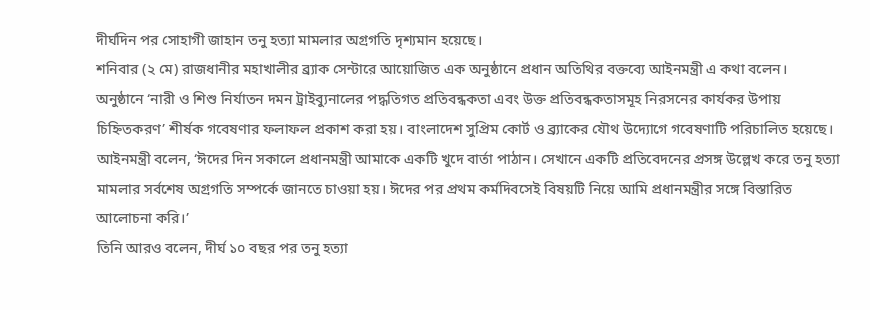দীর্ঘদিন পর সোহাগী জাহান তনু হত্যা মামলার অগ্রগতি দৃশ্যমান হয়েছে।
শনিবার (২ মে) রাজধানীর মহাখালীর ব্র্যাক সেন্টারে আয়োজিত এক অনুষ্ঠানে প্রধান অতিথির বক্তব্যে আইনমন্ত্রী এ কথা বলেন।
অনুষ্ঠানে ‘নারী ও শিশু নির্যাতন দমন ট্রাইব্যুনালের পদ্ধতিগত প্রতিবন্ধকতা এবং উক্ত প্রতিবন্ধকতাসমূহ নিরসনের কার্যকর উপায় চিহ্নিতকরণ’ শীর্ষক গবেষণার ফলাফল প্রকাশ করা হয়। বাংলাদেশ সুপ্রিম কোর্ট ও ব্র্যাকের যৌথ উদ্যোগে গবেষণাটি পরিচালিত হয়েছে।
আইনমন্ত্রী বলেন, ‘ঈদের দিন সকালে প্রধানমন্ত্রী আমাকে একটি খুদে বার্তা পাঠান। সেখানে একটি প্রতিবেদনের প্রসঙ্গ উল্লেখ করে তনু হত্যা মামলার সর্বশেষ অগ্রগতি সম্পর্কে জানতে চাওয়া হয়। ঈদের পর প্রথম কর্মদিবসেই বিষয়টি নিয়ে আমি প্রধানমন্ত্রীর সঙ্গে বিস্তারিত আলোচনা করি।’
তিনি আরও বলেন, দীর্ঘ ১০ বছর পর তনু হত্যা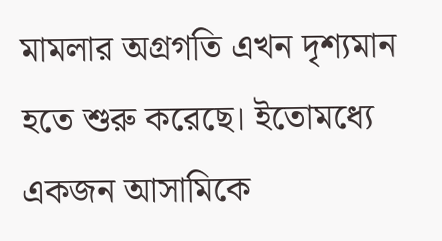মামলার অগ্রগতি এখন দৃশ্যমান হতে শুরু করেছে। ইতোমধ্যে একজন আসামিকে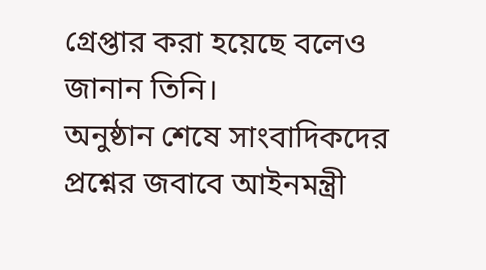গ্রেপ্তার করা হয়েছে বলেও জানান তিনি।
অনুষ্ঠান শেষে সাংবাদিকদের প্রশ্নের জবাবে আইনমন্ত্রী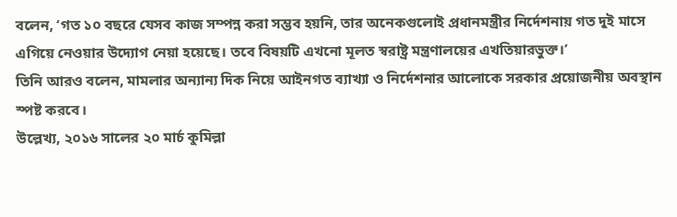বলেন, ‘গত ১০ বছরে যেসব কাজ সম্পন্ন করা সম্ভব হয়নি, তার অনেকগুলোই প্রধানমন্ত্রীর নির্দেশনায় গত দুই মাসে এগিয়ে নেওয়ার উদ্যোগ নেয়া হয়েছে। তবে বিষয়টি এখনো মূলত স্বরাষ্ট্র মন্ত্রণালয়ের এখতিয়ারভুক্ত।’
তিনি আরও বলেন, মামলার অন্যান্য দিক নিয়ে আইনগত ব্যাখ্যা ও নির্দেশনার আলোকে সরকার প্রয়োজনীয় অবস্থান স্পষ্ট করবে।
উল্লেখ্য, ২০১৬ সালের ২০ মার্চ কুমিল্লা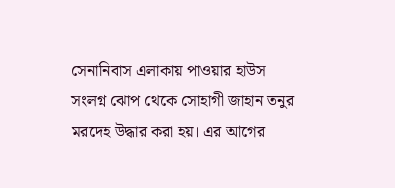সেনানিবাস এলাকায় পাওয়ার হাউস সংলগ্ন ঝোপ থেকে সোহাগী জাহান তনুর মরদেহ উদ্ধার করা হয়। এর আগের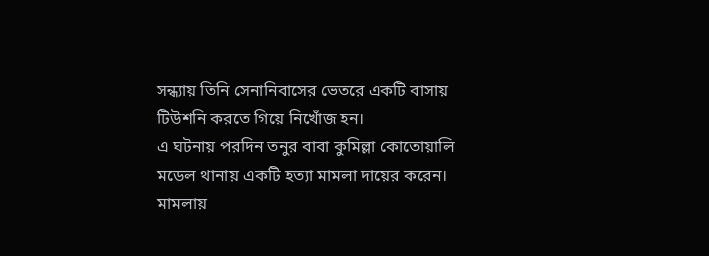সন্ধ্যায় তিনি সেনানিবাসের ভেতরে একটি বাসায় টিউশনি করতে গিয়ে নিখোঁজ হন।
এ ঘটনায় পরদিন তনুর বাবা কুমিল্লা কোতোয়ালি মডেল থানায় একটি হত্যা মামলা দায়ের করেন। মামলায়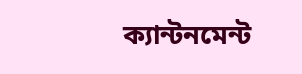ক্যান্টনমেন্ট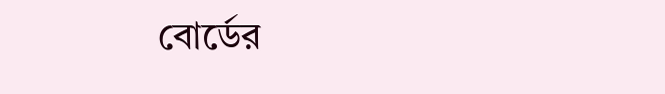বোর্ডের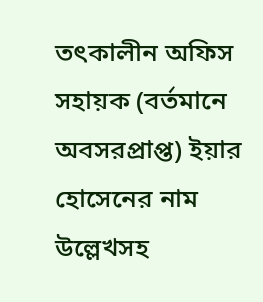তৎকালীন অফিস সহায়ক (বর্তমানে অবসরপ্রাপ্ত) ইয়ার হোসেনের নাম উল্লেখসহ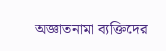অজ্ঞাতনামা ব্যক্তিদের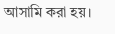আসামি করা হয়।